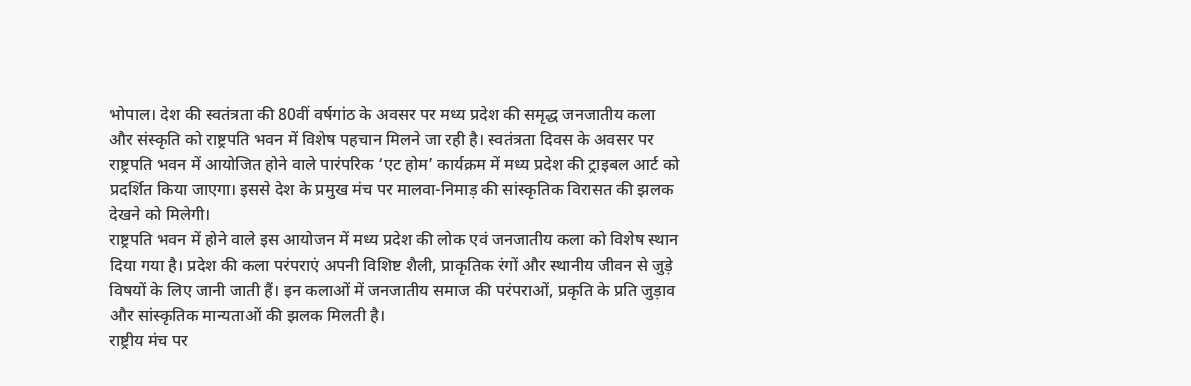भोपाल। देश की स्वतंत्रता की 80वीं वर्षगांठ के अवसर पर मध्य प्रदेश की समृद्ध जनजातीय कला और संस्कृति को राष्ट्रपति भवन में विशेष पहचान मिलने जा रही है। स्वतंत्रता दिवस के अवसर पर राष्ट्रपति भवन में आयोजित होने वाले पारंपरिक ‘एट होम’ कार्यक्रम में मध्य प्रदेश की ट्राइबल आर्ट को प्रदर्शित किया जाएगा। इससे देश के प्रमुख मंच पर मालवा-निमाड़ की सांस्कृतिक विरासत की झलक देखने को मिलेगी।
राष्ट्रपति भवन में होने वाले इस आयोजन में मध्य प्रदेश की लोक एवं जनजातीय कला को विशेष स्थान दिया गया है। प्रदेश की कला परंपराएं अपनी विशिष्ट शैली, प्राकृतिक रंगों और स्थानीय जीवन से जुड़े विषयों के लिए जानी जाती हैं। इन कलाओं में जनजातीय समाज की परंपराओं, प्रकृति के प्रति जुड़ाव और सांस्कृतिक मान्यताओं की झलक मिलती है।
राष्ट्रीय मंच पर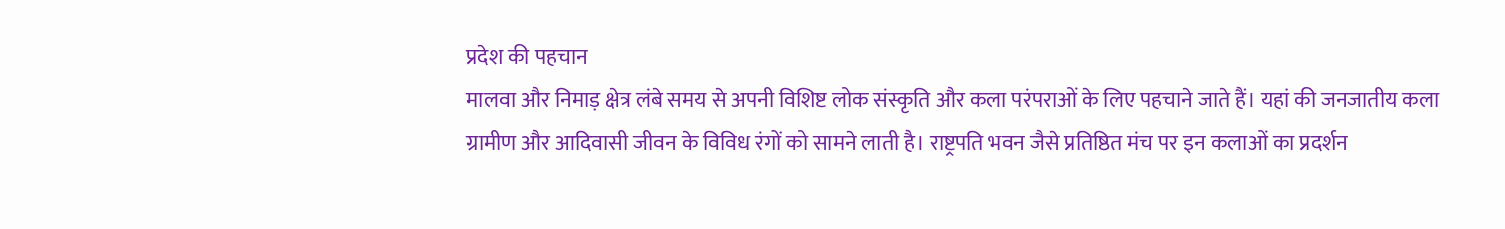प्रदेश की पहचान
मालवा और निमाड़ क्षेत्र लंबे समय से अपनी विशिष्ट लोक संस्कृति और कला परंपराओं के लिए पहचाने जाते हैं। यहां की जनजातीय कला ग्रामीण और आदिवासी जीवन के विविध रंगों को सामने लाती है। राष्ट्रपति भवन जैसे प्रतिष्ठित मंच पर इन कलाओं का प्रदर्शन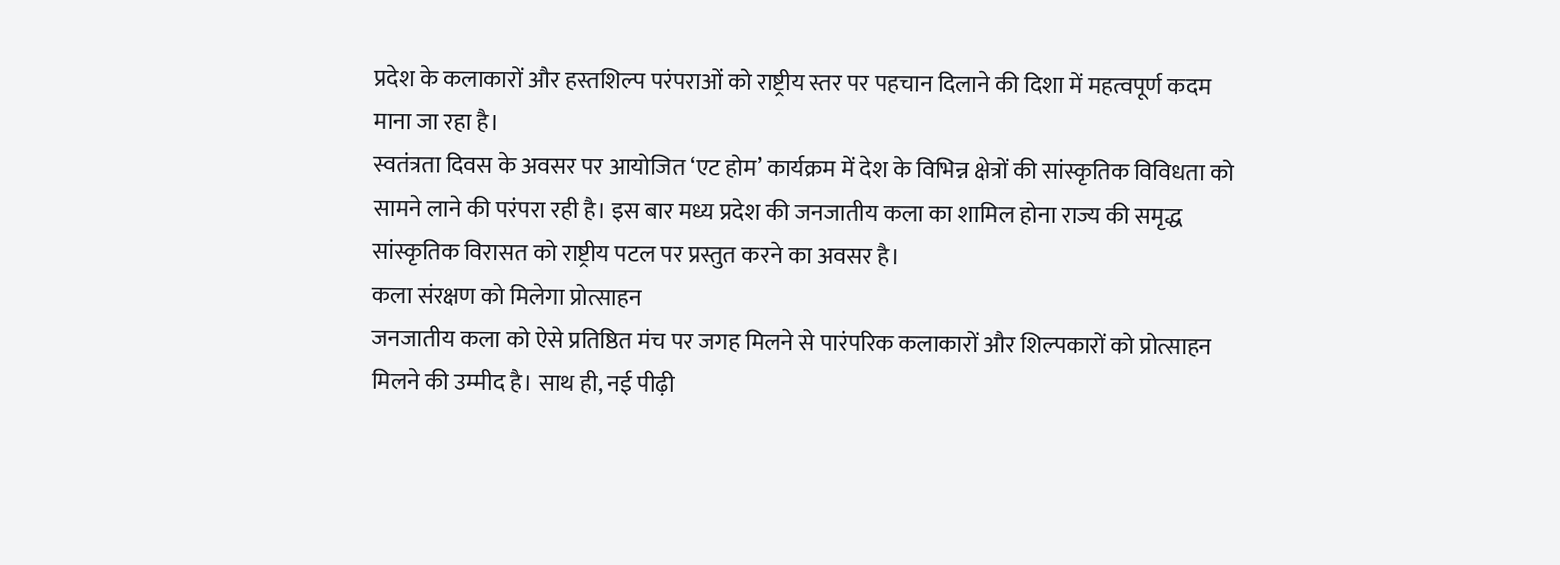प्रदेश के कलाकारों और हस्तशिल्प परंपराओं को राष्ट्रीय स्तर पर पहचान दिलाने की दिशा में महत्वपूर्ण कदम माना जा रहा है।
स्वतंत्रता दिवस के अवसर पर आयोजित ‘एट होम’ कार्यक्रम में देश के विभिन्न क्षेत्रों की सांस्कृतिक विविधता को सामने लाने की परंपरा रही है। इस बार मध्य प्रदेश की जनजातीय कला का शामिल होना राज्य की समृद्ध सांस्कृतिक विरासत को राष्ट्रीय पटल पर प्रस्तुत करने का अवसर है।
कला संरक्षण को मिलेगा प्रोत्साहन
जनजातीय कला को ऐसे प्रतिष्ठित मंच पर जगह मिलने से पारंपरिक कलाकारों और शिल्पकारों को प्रोत्साहन मिलने की उम्मीद है। साथ ही, नई पीढ़ी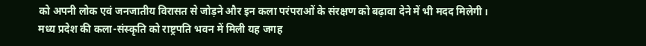को अपनी लोक एवं जनजातीय विरासत से जोड़ने और इन कला परंपराओं के संरक्षण को बढ़ावा देने में भी मदद मिलेगी।
मध्य प्रदेश की कला-संस्कृति को राष्ट्रपति भवन में मिली यह जगह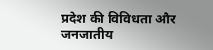प्रदेश की विविधता और जनजातीय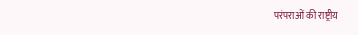परंपराओं की राष्ट्रीय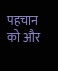पहचान को और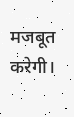मजबूत करेगी।